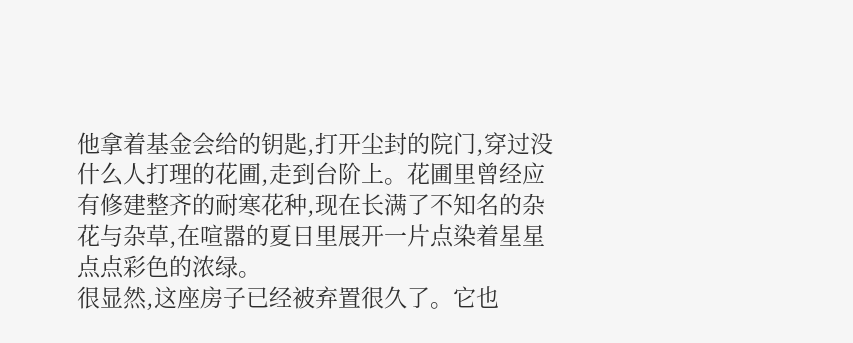他拿着基金会给的钥匙,打开尘封的院门,穿过没什么人打理的花圃,走到台阶上。花圃里曾经应有修建整齐的耐寒花种,现在长满了不知名的杂花与杂草,在喧嚣的夏日里展开一片点染着星星点点彩色的浓绿。
很显然,这座房子已经被弃置很久了。它也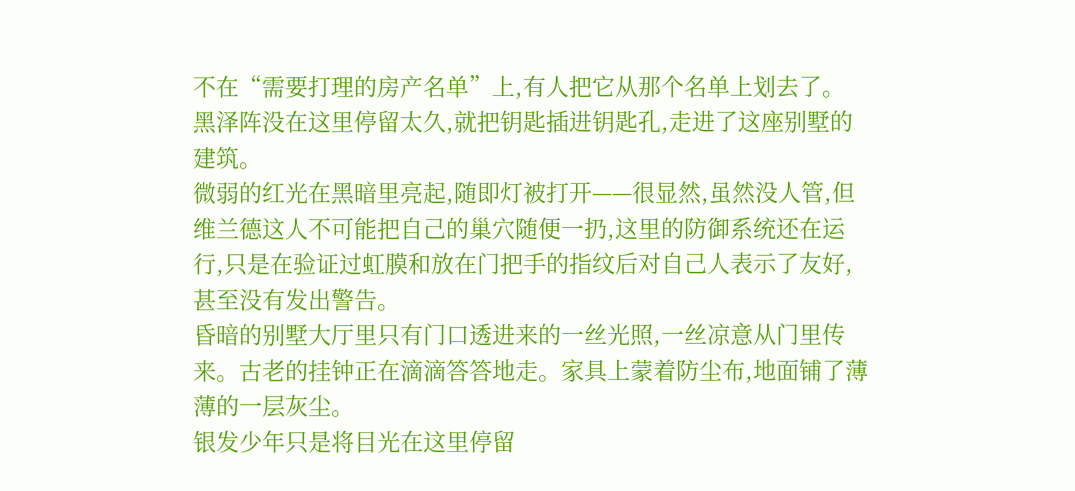不在“需要打理的房产名单”上,有人把它从那个名单上划去了。
黑泽阵没在这里停留太久,就把钥匙插进钥匙孔,走进了这座别墅的建筑。
微弱的红光在黑暗里亮起,随即灯被打开——很显然,虽然没人管,但维兰德这人不可能把自己的巢穴随便一扔,这里的防御系统还在运行,只是在验证过虹膜和放在门把手的指纹后对自己人表示了友好,甚至没有发出警告。
昏暗的别墅大厅里只有门口透进来的一丝光照,一丝凉意从门里传来。古老的挂钟正在滴滴答答地走。家具上蒙着防尘布,地面铺了薄薄的一层灰尘。
银发少年只是将目光在这里停留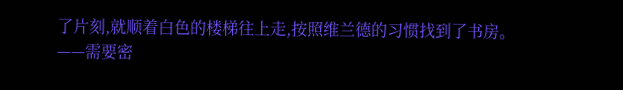了片刻,就顺着白色的楼梯往上走,按照维兰德的习惯找到了书房。
——需要密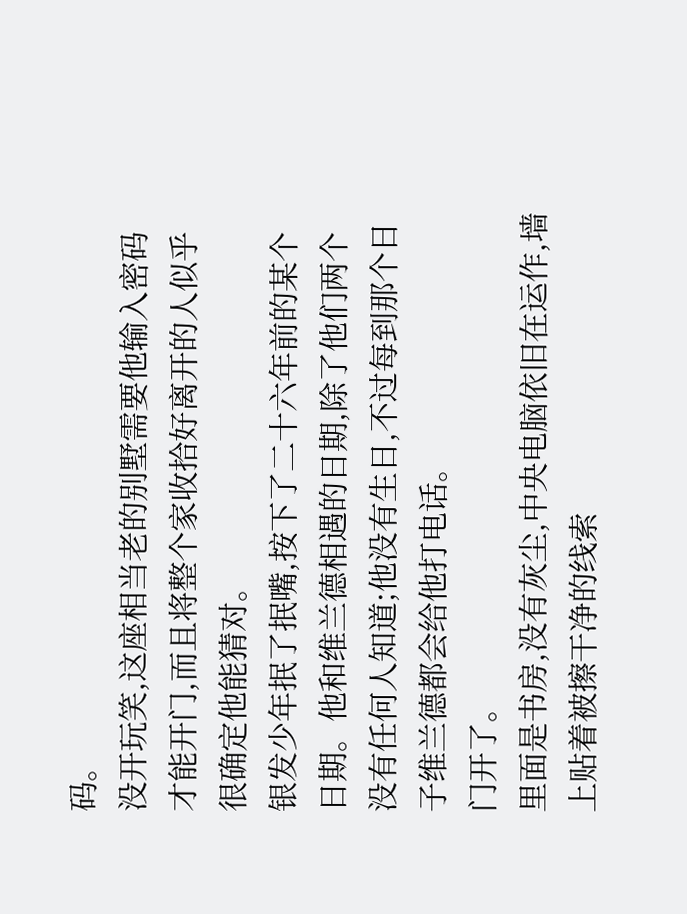码。
没开玩笑,这座相当老的别墅需要他输入密码才能开门,而且将整个家收拾好离开的人似乎很确定他能猜对。
银发少年抿了抿嘴,按下了二十六年前的某个日期。他和维兰德相遇的日期,除了他们两个没有任何人知道;他没有生日,不过每到那个日子维兰德都会给他打电话。
门开了。
里面是书房,没有灰尘,中央电脑依旧在运作,墙上贴着被擦干净的线索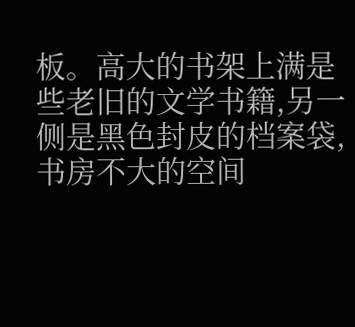板。高大的书架上满是些老旧的文学书籍,另一侧是黑色封皮的档案袋,书房不大的空间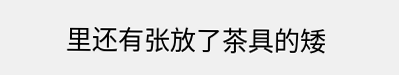里还有张放了茶具的矮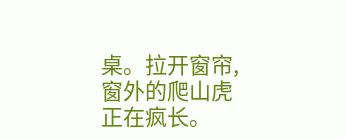桌。拉开窗帘,窗外的爬山虎正在疯长。